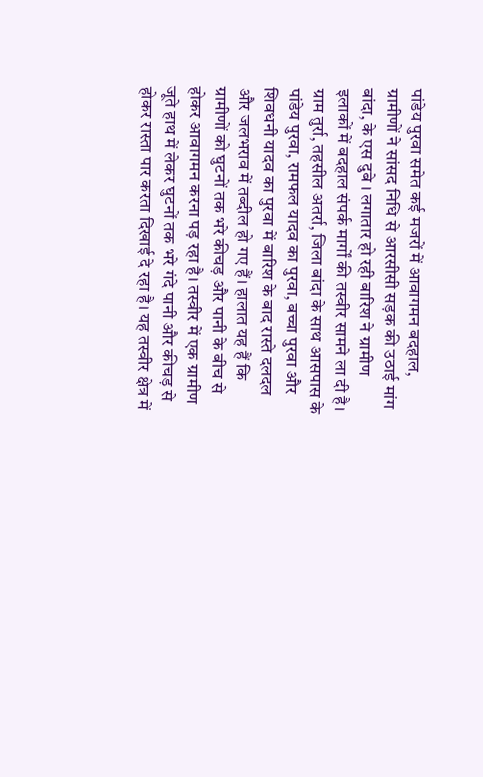पांडेय पुरवा समेत कई मजरों में आवागमन बदहाल,
ग्रामीणों ने सांसद निधि से आरसीसी सड़क की उठाई मांग
बांदा, के एस दुबे । लगातार हो रही बारिश ने ग्रामीण इलाकों में बदहाल संपर्क मार्गों की तस्वीर सामने ला दी है। ग्राम तुर्रा, तहसील अतर्रा, जिला बांदा के साथ आसपास के पांडेय पुरवा, रामफल यादव का पुरवा, बच्चा पुरवा और शिवधनी यादव का पुरवा में बारिश के बाद रास्ते दलदल और जलभराव में तब्दील हो गए हैं। हालात यह हैं कि ग्रामीणों को घुटनों तक भरे कीचड़ और पानी के बीच से होकर आवागमन करना पड़ रहा है। तस्वीर में एक ग्रामीण जूते हाथ में लेकर घुटनों तक भरे गंदे पानी और कीचड़ से होकर रास्ता पार करता दिखाई दे रहा है। यह तस्वीर क्षेत्र में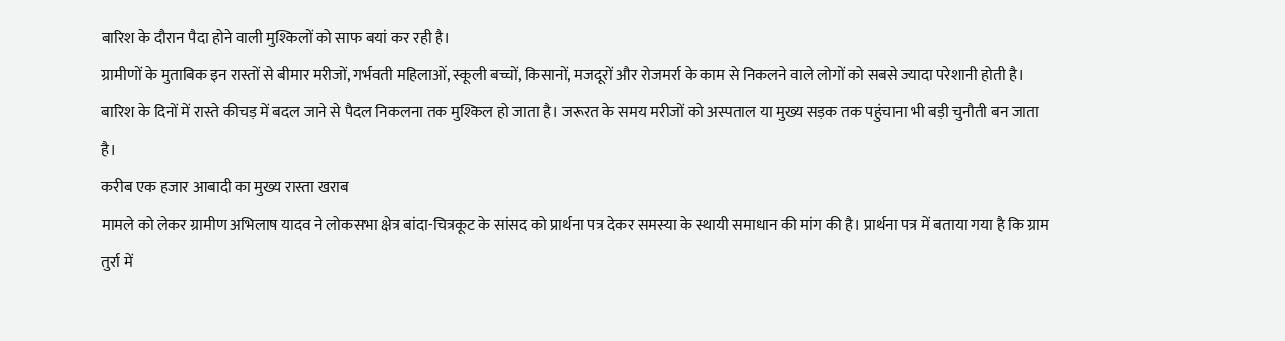बारिश के दौरान पैदा होने वाली मुश्किलों को साफ बयां कर रही है।
ग्रामीणों के मुताबिक इन रास्तों से बीमार मरीजों, गर्भवती महिलाओं, स्कूली बच्चों, किसानों, मजदूरों और रोजमर्रा के काम से निकलने वाले लोगों को सबसे ज्यादा परेशानी होती है। बारिश के दिनों में रास्ते कीचड़ में बदल जाने से पैदल निकलना तक मुश्किल हो जाता है। जरूरत के समय मरीजों को अस्पताल या मुख्य सड़क तक पहुंचाना भी बड़ी चुनौती बन जाता है।
करीब एक हजार आबादी का मुख्य रास्ता खराब
मामले को लेकर ग्रामीण अभिलाष यादव ने लोकसभा क्षेत्र बांदा-चित्रकूट के सांसद को प्रार्थना पत्र देकर समस्या के स्थायी समाधान की मांग की है। प्रार्थना पत्र में बताया गया है कि ग्राम तुर्रा में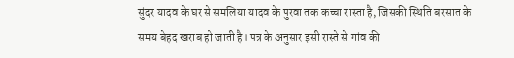सुंदर यादव के घर से समलिया यादव के पुरवा तक कच्चा रास्ता है, जिसकी स्थिति बरसात के समय बेहद खराब हो जाती है। पत्र के अनुसार इसी रास्ते से गांव की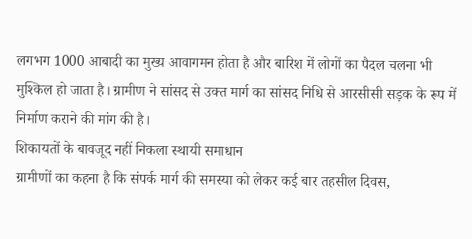लगभग 1000 आबादी का मुख्य आवागमन होता है और बारिश में लोगों का पैदल चलना भी मुश्किल हो जाता है। ग्रामीण ने सांसद से उक्त मार्ग का सांसद निधि से आरसीसी सड़क के रूप में निर्माण कराने की मांग की है।
शिकायतों के बावजूद नहीं निकला स्थायी समाधान
ग्रामीणों का कहना है कि संपर्क मार्ग की समस्या को लेकर कई बार तहसील दिवस,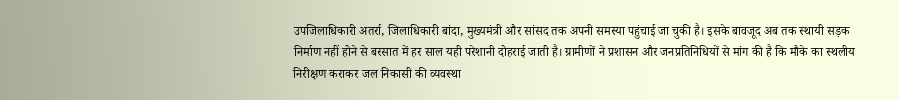उपजिलाधिकारी अतर्रा, जिलाधिकारी बांदा, मुख्यमंत्री और सांसद तक अपनी समस्या पहुंचाई जा चुकी है। इसके बावजूद अब तक स्थायी सड़क निर्माण नहीं होने से बरसात में हर साल यही परेशानी दोहराई जाती है। ग्रामीणों ने प्रशासन और जनप्रतिनिधियों से मांग की है कि मौके का स्थलीय निरीक्षण कराकर जल निकासी की व्यवस्था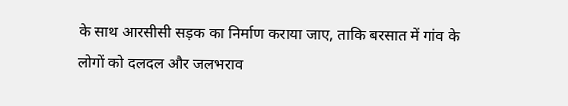के साथ आरसीसी सड़क का निर्माण कराया जाए, ताकि बरसात में गांव के लोगों को दलदल और जलभराव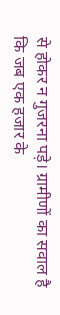से होकर न गुजरना पड़े। ग्रामीणों का सवाल है कि जब एक हजार के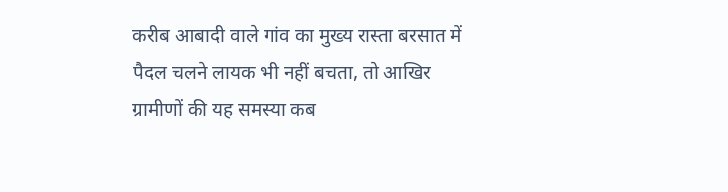करीब आबादी वाले गांव का मुख्य रास्ता बरसात में पैदल चलने लायक भी नहीं बचता, तो आखिर ग्रामीणों की यह समस्या कब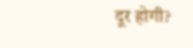दूर होगी?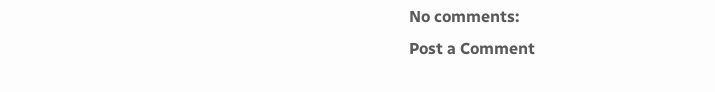No comments:
Post a Comment